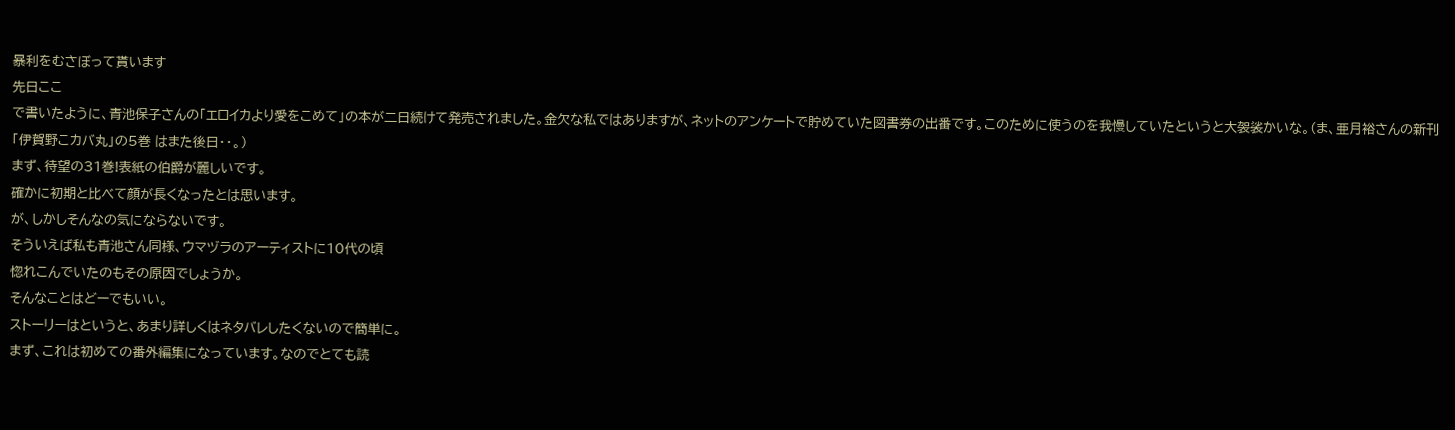暴利をむさぼって貰います
先日ここ
で書いたように、青池保子さんの「エロイカより愛をこめて」の本が二日続けて発売されました。金欠な私ではありますが、ネットのアンケートで貯めていた図書券の出番です。このために使うのを我慢していたというと大袈裟かいな。(ま、亜月裕さんの新刊「伊賀野こカバ丸」の5巻 はまた後日・・。)
まず、待望の31巻!表紙の伯爵が麗しいです。
確かに初期と比べて顔が長くなったとは思います。
が、しかしそんなの気にならないです。
そういえば私も青池さん同様、ウマヅラのアーティストに10代の頃
惚れこんでいたのもその原因でしょうか。
そんなことはどーでもいい。
ストーリーはというと、あまり詳しくはネタバレしたくないので簡単に。
まず、これは初めての番外編集になっています。なのでとても読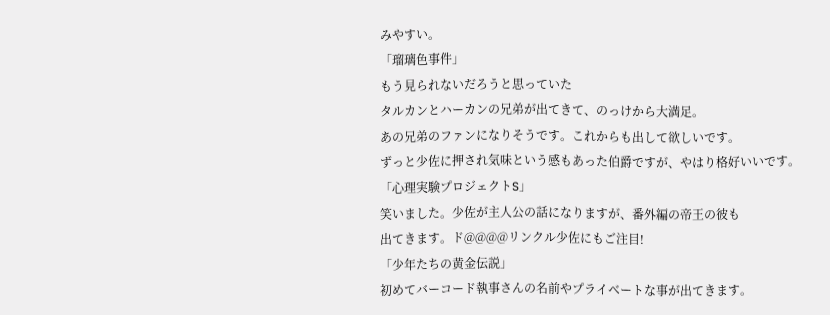みやすい。
「瑠璃色事件」
もう見られないだろうと思っていた
タルカンとハーカンの兄弟が出てきて、のっけから大満足。
あの兄弟のファンになりそうです。これからも出して欲しいです。
ずっと少佐に押され気味という感もあった伯爵ですが、やはり格好いいです。
「心理実験プロジェクトS」
笑いました。少佐が主人公の話になりますが、番外編の帝王の彼も
出てきます。ド@@@@リンクル少佐にもご注目!
「少年たちの黄金伝説」
初めてバーコード執事さんの名前やプライベートな事が出てきます。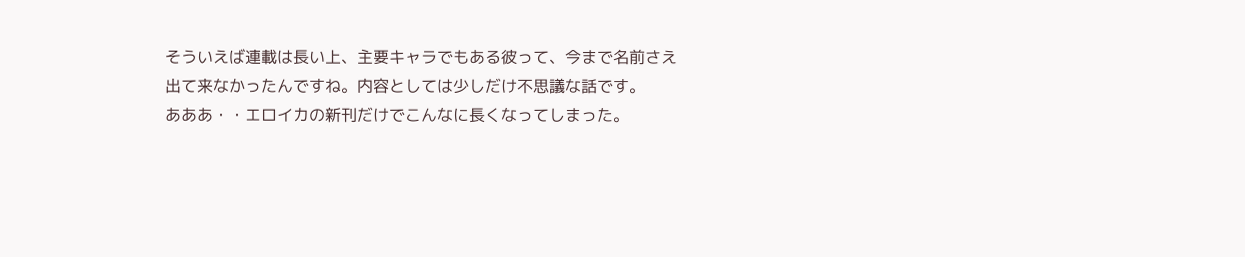そういえば連載は長い上、主要キャラでもある彼って、今まで名前さえ
出て来なかったんですね。内容としては少しだけ不思議な話です。
あああ・・エロイカの新刊だけでこんなに長くなってしまった。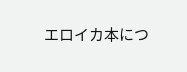エロイカ本につ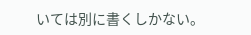いては別に書くしかない。